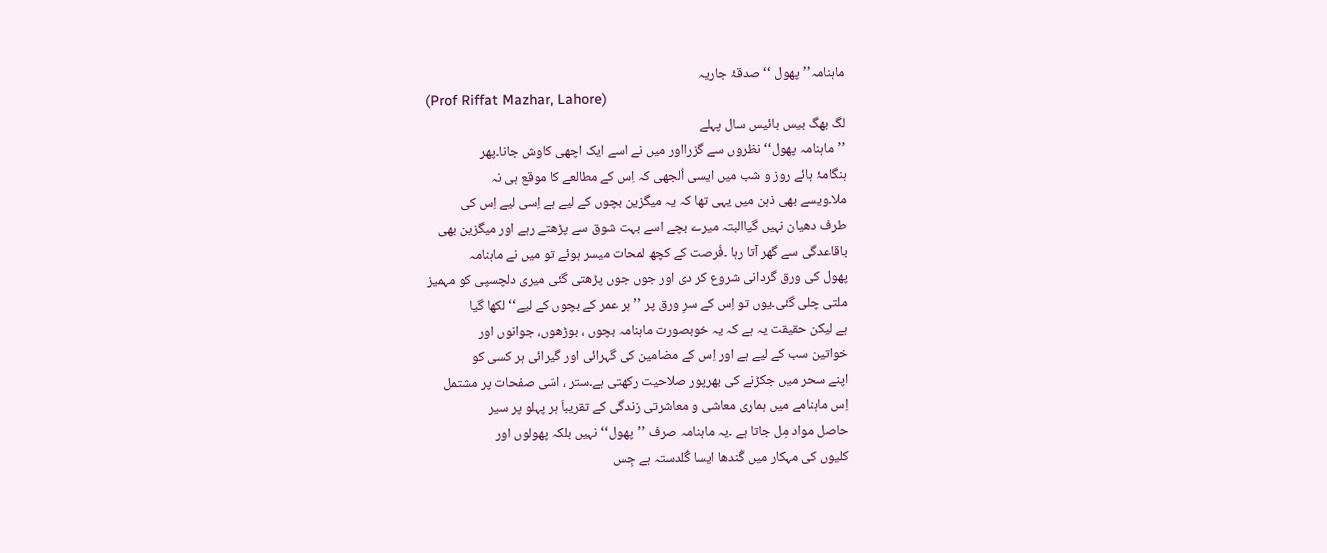ماہنامہ’’ پھول ‘‘ صدقۂ جاریہ
(Prof Riffat Mazhar, Lahore)
لگ بھگ بیس بائیس سال پہلے
’’ماہنامہ پھول‘‘ نظروں سے گزرااور میں نے اسے ایک اچھی کاوش جانا۔پھر
ہنگامۂ ہائے روز و شب میں ایسی اُلجھی کہ اِس کے مطالعے کا موقع ہی نہ
ملا۔ویسے بھی ذہن میں یہی تھا کہ یہ میگزین بچوں کے لیے ہے اِسی لیے اِس کی
طرف دھیان نہیں گیاالبتہ میرے بچے اسے بہت شوق سے پڑھتے رہے اور میگزین بھی
باقاعدگی سے گھر آتا رہا ۔فُرصت کے کچھ لمحات میسر ہوئے تو میں نے ماہنامہ
پھول کی ورق گردانی شروع کر دی اور جوں جوں پڑھتی گئی میری دلچسپی کو مہمیز
ملتی چلی گئی۔یوں تو اِس کے سرِ ورق پر ’’ہر عمر کے بچوں کے لیے‘‘لکھا گیا
ہے لیکن حقیقت یہ ہے کہ یہ خوبصورت ماہنامہ بچوں ، بوڑھوں، جوانوں اور
خواتین سب کے لیے ہے اور اِس کے مضامین کی گہرائی اور گیرائی ہر کسی کو
اپنے سحر میں جکڑنے کی بھرپور صلاحیت رکھتی ہے۔ستر ، اسّی صفحات پر مشتمل
اِس ماہنامے میں ہماری معاشی و معاشرتی زندگی کے تقریباَ ہر پہلو پر سیر
حاصل مواد مِل جاتا ہے ۔یہ ماہنامہ صرف ’’پھول‘‘ نہیں بلکہ پھولوں اور
کلیوں کی مہکار میں گُندھا ایسا گُلدستہ ہے جِس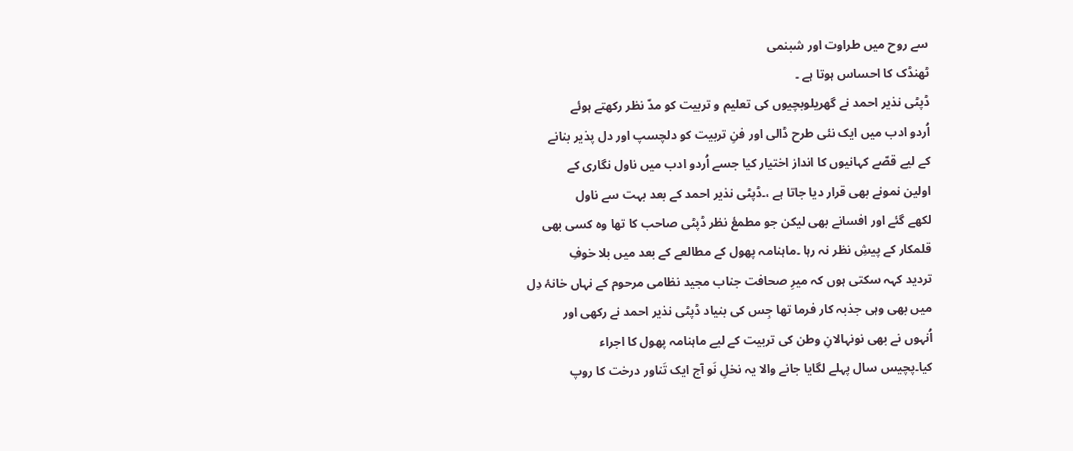سے روح میں طراوت اور شبنمی
ٹھنڈک کا احساس ہوتا ہے ۔
ڈپٹی نذیر احمد نے گھریلوبچیوں کی تعلیم و تربیت کو مدّ نظر رکھتے ہوئے
اُردو ادب میں ایک نئی طرح ڈالی اور فنِ تربیت کو دلچسپ اور دل پذیر بنانے
کے لیے قصّے کہانیوں کا انداز اختیار کیا جسے اُردو ادب میں ناول نگاری کے
اولین نمونے بھی قرار دیا جاتا ہے ،۔ڈپٹی نذیر احمد کے بعد بہت سے ناول
لکھے گئے اور افسانے بھی لیکن جو مطمعٔ نظر ڈپٹی صاحب کا تھا وہ کسی بھی
قلمکار کے پیشِ نظر نہ رہا ۔ماہنامہ پھول کے مطالعے کے بعد میں بلا خوفِ
تردید کہہ سکتی ہوں کہ میرِ صحافت جناب مجید نظامی مرحوم کے نہاں خانۂ دِل
میں بھی وہی جذبہ کار فرما تھا جِس کی بنیاد ڈپٹی نذیر احمد نے رکھی اور
اُنہوں نے بھی نونہالانِ وطن کی تربیت کے لیے ماہنامہ پھول کا اجراء
کیا۔پچیس سال پہلے لگایا جانے والا یہ نخلِ نَو آج ایک تَناور درخت کا روپ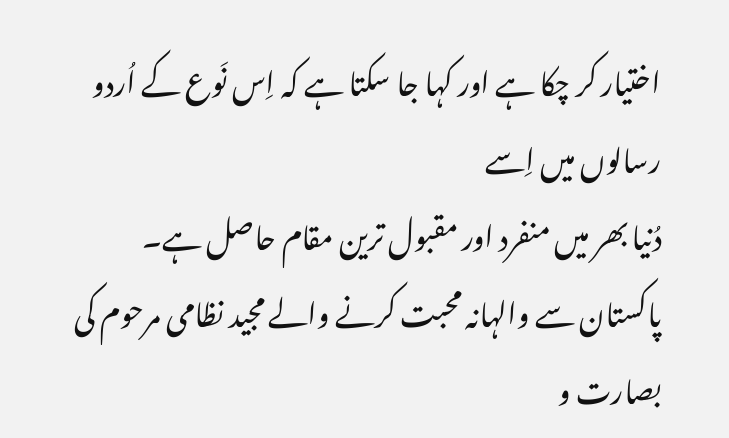اختیار کر چکا ہے اور کہا جا سکتا ہے کہ اِس نَوع کے اُردو رسالوں میں اِسے
دُنیا بھر میں منفرد اور مقبول ترین مقام حاصل ہے۔
پاکستان سے والہانہ محبت کرنے والے مجید نظامی مرحوم کی بصارت و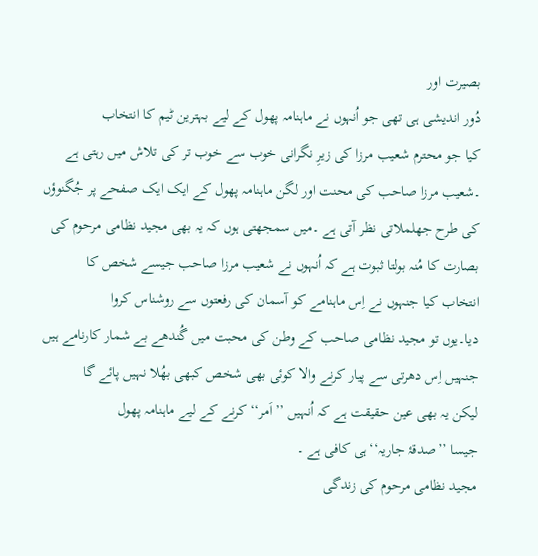بصیرت اور
دُور اندیشی ہی تھی جو اُنہوں نے ماہنامہ پھول کے لیے بہترین ٹیم کا انتخاب
کیا جو محترم شعیب مرزا کی زیرِ نگرانی خوب سے خوب تر کی تلاش میں رہتی ہے
۔شعیب مرزا صاحب کی محنت اور لگن ماہنامہ پھول کے ایک ایک صفحے پر جُگنوؤں
کی طرح جھلملاتی نظر آتی ہے ۔میں سمجھتی ہوں کہ یہ بھی مجید نظامی مرحوم کی
بصارت کا مُنہ بولتا ثبوت ہے کہ اُنہوں نے شعیب مرزا صاحب جیسے شخص کا
انتخاب کیا جنہوں نے اِس ماہنامے کو آسمان کی رفعتوں سے روشناس کروا
دیا۔یوں تو مجید نظامی صاحب کے وطن کی محبت میں گُندھے بے شمار کارنامے ہیں
جنہیں اِس دھرتی سے پیار کرنے والا کوئی بھی شخص کبھی بھُلا نہیں پائے گا
لیکن یہ بھی عین حقیقت ہے کہ اُنہیں ’’اَمر‘‘ کرنے کے لیے ماہنامہ پھول
جیسا ’’صدقۂ جاریہ‘‘ہی کافی ہے ۔
مجید نظامی مرحوم کی زندگی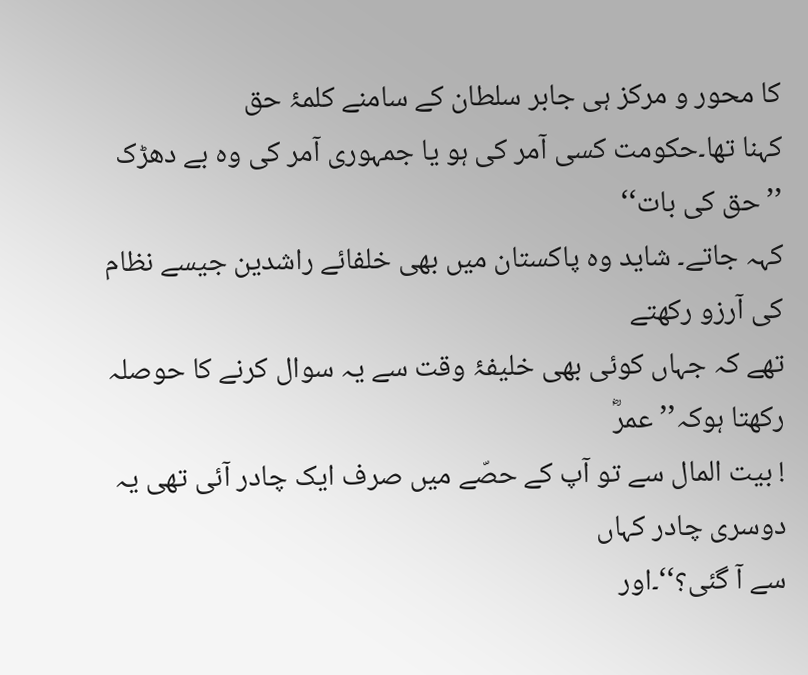کا محور و مرکز ہی جابر سلطان کے سامنے کلمۂ حق
کہنا تھا۔حکومت کسی آمر کی ہو یا جمہوری آمر کی وہ بے دھڑک ’’حق کی بات‘‘
کہہ جاتے۔ شاید وہ پاکستان میں بھی خلفائے راشدین جیسے نظام کی آرزو رکھتے
تھے کہ جہاں کوئی بھی خلیفۂ وقت سے یہ سوال کرنے کا حوصلہ رکھتا ہوکہ’’عمرؓ
! بیت المال سے تو آپ کے حصّے میں صرف ایک چادر آئی تھی یہ دوسری چادر کہاں
سے آ گئی؟‘‘۔اور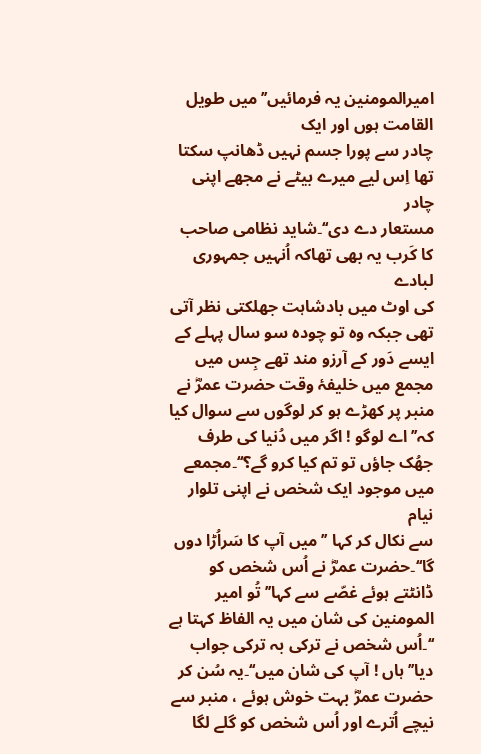امیرالمومنین یہ فرمائیں’’میں طویل القامت ہوں اور ایک
چادر سے پورا جسم نہیں ڈھانپ سکتا تھا اِس لیے میرے بیٹے نے مجھے اپنی چادر
مستعار دے دی‘‘۔شاید نظامی صاحب کا کَرب یہ بھی تھاکہ اُنہیں جمہوری لبادے
کی اوٹ میں بادشاہت جھلکتی نظر آتی تھی جبکہ وہ تو چودہ سو سال پہلے کے
ایسے دَور کے آرزو مند تھے جِس میں مجمع میں خلیفۂ وقت حضرت عمرؓ نے
منبر پر کھڑے ہو کر لوگوں سے سوال کیا کہ’’اے لوگو ! اگر میں دُنیا کی طرف
جھُک جاؤں تو تم کیا کرو گے؟‘‘۔مجمعے میں موجود ایک شخص نے اپنی تلوار نیام
سے نکال کر کہا ’’میں آپ کا سَراُڑا دوں گا‘‘۔حضرت عمرؓ نے اُس شخص کو
ڈانٹتے ہوئے غصّے سے کہا’’تُو امیر المومنین کی شان میں یہ الفاظ کہتا ہے
‘‘۔اُس شخص نے ترکی بہ ترکی جواب دیا’’ہاں ! آپ کی شان میں‘‘۔یہ سُن کر
حضرت عمرؓ بہت خوش ہوئے ، منبر سے نیچے اُترے اور اُس شخص کو گلے لگا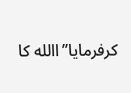کرفرمایا’’االله کا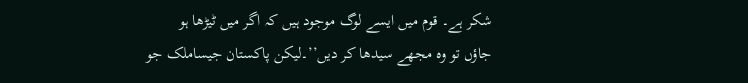شکر ہے۔ قوم میں ایسے لوگ موجود ہیں کہ اگر میں ٹیڑھا ہو
جاؤں تو وہ مجھے سیدھا کر دیں’’۔لیکن پاکستان جیساملک جو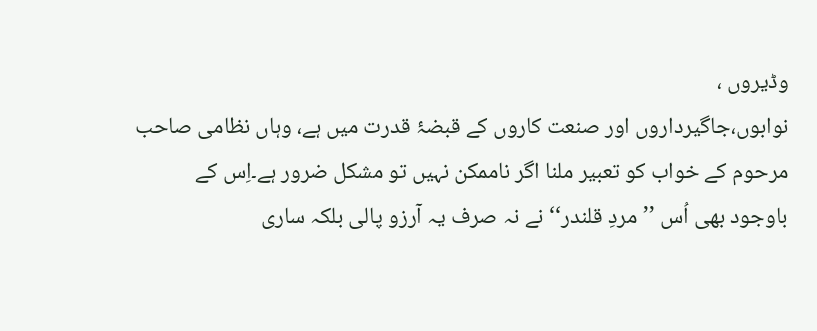وڈیروں ،
نوابوں،جاگیرداروں اور صنعت کاروں کے قبضۂ قدرت میں ہے، وہاں نظامی صاحب
مرحوم کے خواب کو تعبیر ملنا اگر ناممکن نہیں تو مشکل ضرور ہے۔اِس کے
باوجود بھی اُس ’’مردِ قلندر‘‘ نے نہ صرف یہ آرزو پالی بلکہ ساری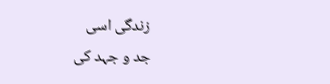زندگی اسی
جد و جہد کی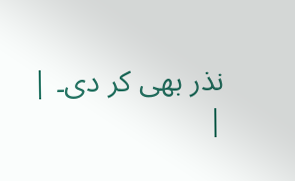نذر بھی کر دی۔ |
|